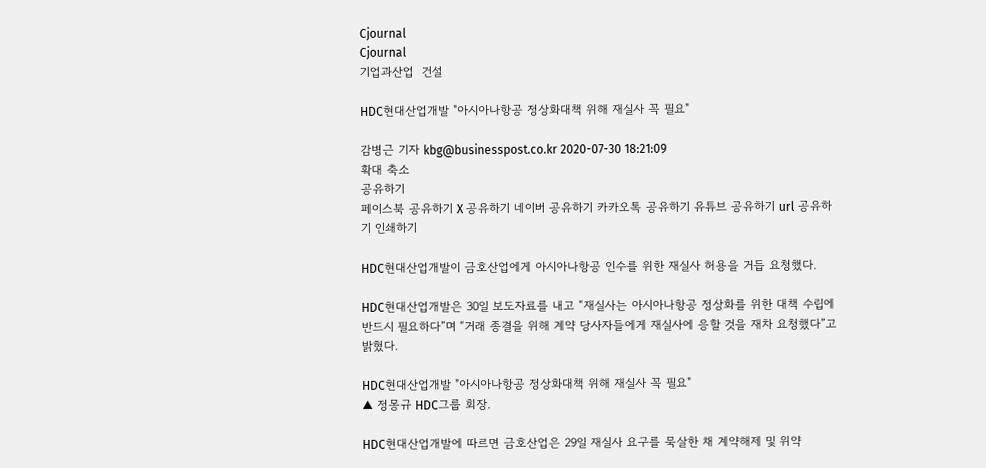Cjournal
Cjournal
기업과산업  건설

HDC현대산업개발 "아시아나항공 정상화대책 위해 재실사 꼭 필요"

감병근 기자 kbg@businesspost.co.kr 2020-07-30 18:21:09
확대 축소
공유하기
페이스북 공유하기 X 공유하기 네이버 공유하기 카카오톡 공유하기 유튜브 공유하기 url 공유하기 인쇄하기

HDC현대산업개발이 금호산업에게 아시아나항공 인수를 위한 재실사 허용을 거듭 요청했다.

HDC현대산업개발은 30일 보도자료를 내고 “재실사는 아시아나항공 정상화를 위한 대책 수립에 반드시 필요하다”며 “거래 종결을 위해 계약 당사자들에게 재실사에 응할 것을 재차 요청했다”고 밝혔다.

HDC현대산업개발 "아시아나항공 정상화대책 위해 재실사 꼭 필요"
▲ 정몽규 HDC그룹 회장.

HDC현대산업개발에 따르면 금호산업은 29일 재실사 요구를 묵살한 채 계약해제 및 위약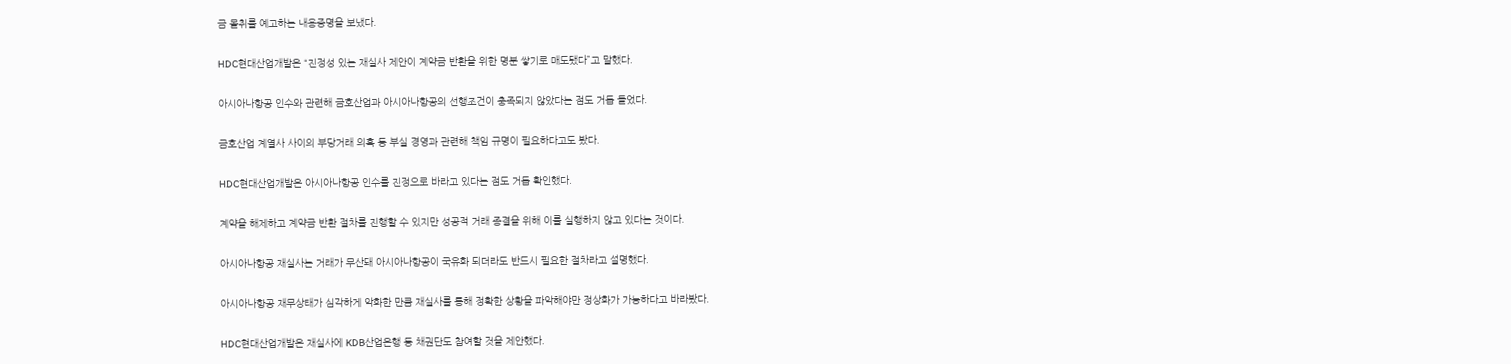금 몰취를 예고하는 내용증명을 보냈다.

HDC현대산업개발은 “진정성 있는 재실사 제안이 계약금 반환을 위한 명분 쌓기로 매도됐다”고 말했다.

아시아나항공 인수와 관련해 금호산업과 아시아나항공의 선행조건이 충족되지 않았다는 점도 거듭 들었다.

금호산업 계열사 사이의 부당거래 의혹 등 부실 경영과 관련해 책임 규명이 필요하다고도 봤다.

HDC현대산업개발은 아시아나항공 인수를 진정으로 바라고 있다는 점도 거듭 확인했다.

계약을 해제하고 계약금 반환 절차를 진행할 수 있지만 성공적 거래 종결을 위해 이를 실행하지 않고 있다는 것이다.

아시아나항공 재실사는 거래가 무산돼 아시아나항공이 국유화 되더라도 반드시 필요한 절차라고 설명했다.

아시아나항공 재무상태가 심각하게 악화한 만큼 재실사를 통해 정확한 상황을 파악해야만 정상화가 가능하다고 바라봤다.

HDC현대산업개발은 재실사에 KDB산업은행 등 채권단도 참여할 것을 제안했다.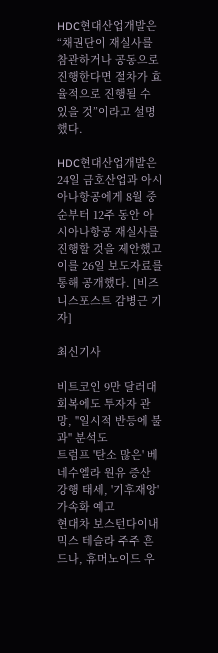HDC현대산업개발은 “채권단이 재실사를 참관하거나 공동으로 진행한다면 절차가 효율적으로 진행될 수 있을 것”이라고 설명했다.

HDC현대산업개발은 24일 금호산업과 아시아나항공에게 8월 중순부터 12주 동안 아시아나항공 재실사를 진행할 것을 제안했고 이를 26일 보도자료를 통해 공개했다. [비즈니스포스트 감병근 기자]

최신기사

비트코인 9만 달러대 회복에도 투자자 관망, "일시적 반등에 불과" 분석도
트럼프 '탄소 많은' 베네수엘라 원유 증산 강행 태세, '기후재앙' 가속화 예고
현대차 보스턴다이내믹스 테슬라 주주 흔드나, 휴머노이드 우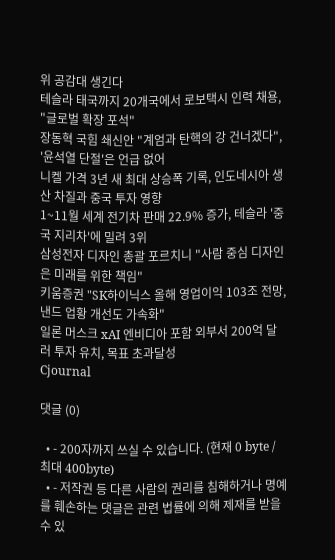위 공감대 생긴다
테슬라 태국까지 20개국에서 로보택시 인력 채용, "글로벌 확장 포석"
장동혁 국힘 쇄신안 "계엄과 탄핵의 강 건너겠다", '윤석열 단절'은 언급 없어
니켈 가격 3년 새 최대 상승폭 기록, 인도네시아 생산 차질과 중국 투자 영향
1~11월 세계 전기차 판매 22.9% 증가, 테슬라 '중국 지리차'에 밀려 3위
삼성전자 디자인 총괄 포르치니 "사람 중심 디자인은 미래를 위한 책임"
키움증권 "SK하이닉스 올해 영업이익 103조 전망, 낸드 업황 개선도 가속화"
일론 머스크 xAI 엔비디아 포함 외부서 200억 달러 투자 유치, 목표 초과달성
Cjournal

댓글 (0)

  • - 200자까지 쓰실 수 있습니다. (현재 0 byte / 최대 400byte)
  • - 저작권 등 다른 사람의 권리를 침해하거나 명예를 훼손하는 댓글은 관련 법률에 의해 제재를 받을 수 있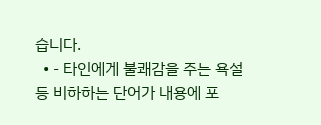습니다.
  • - 타인에게 불쾌감을 주는 욕설 등 비하하는 단어가 내용에 포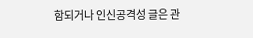함되거나 인신공격성 글은 관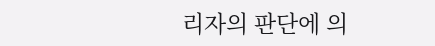리자의 판단에 의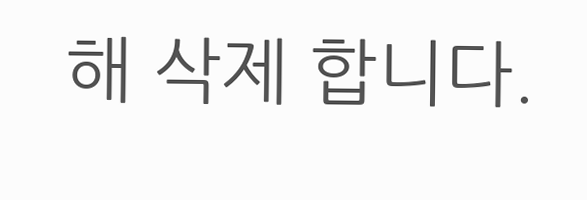해 삭제 합니다.